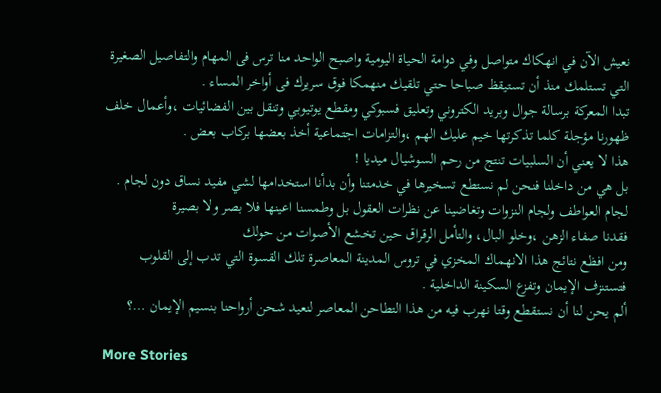نعيش الآن في انهكاك متواصل وفي دوامة الحياة اليومية واصبح الواحد منا ترس فى المهام والتفاصيل الصغيرة التي تستلمك منذ أن تستيقظ صباحا حتي تلقيك منهمكا فوق سريرك فى أواخر المساء .
تبدا المعركة برسالة جوال وبريد الكتروني وتعليق فسبوكي ومقطع يوتيوبي وتنقل بين الفضائيات ،وأعمال خلف ظهورنا مؤجلة كلما تذكرتها خيم عليك الهم ،والتزامات اجتماعية أخذ بعضها بركاب بعض .
هذا لا يعني أن السلبيات تنتج من رحم السوشيال ميديا !
بل هي من داخلنا فنحن لم نستطع تسخيرها في خدمتنا وأن بدأنا استخدامها لشي مفيد نساق دون لجام .
لجام العواطف ولجام النزوات وتغاضينا عن نظرات العقول بل وطمسنا اعينها فلا بصر ولا بصيرة
فقدنا صفاء الزهن ،وخلو البال، والتأمل الرقراق حين تخشع الأصوات من حولك
ومن افظع نتائج هذا الانهماك المخزي في تروس المدينة المعاصرة تلك القسوة التي تدب إلى القلوب فتستنزف الإيمان وتفزع السكينة الداخلية .
ألم يحن لنا أن نستقطع وقتا نهرب فيه من هذا التطاحن المعاصر لنعيد شحن أرواحنا بنسيم الإيمان …؟

More Stories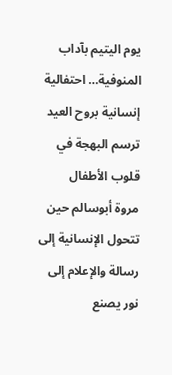يوم اليتيم بآداب المنوفية… احتفالية إنسانية بروح العيد ترسم البهجة في قلوب الأطفال
مروة أبوسالم حين تتحول الإنسانية إلى رسالة والإعلام إلى نور يصنع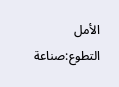الأمل
التطوع:صناعة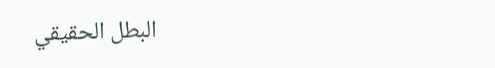البطل الحقيقي